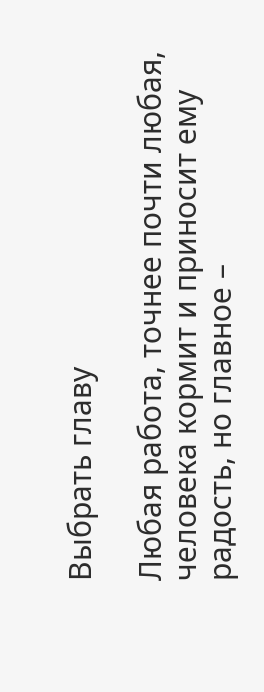Выбрать главу

Любая работа, точнее почти любая, человека кормит и приносит ему радость, но главное –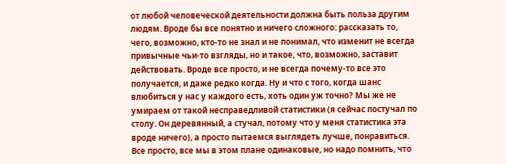от любой человеческой деятельности должна быть польза другим людям. Вроде бы все понятно и ничего сложного: рассказать то, чего, возможно, кто-то не знал и не понимал, что изменит не всегда привычные чьи-то взгляды, но и такое, что, возможно, заставит действовать. Вроде все просто, и не всегда почему-то все это получается, и даже редко когда. Ну и что с того, когда шанс влюбиться у нас у каждого есть, хоть один уж точно? Мы же не умираем от такой несправедливой статистики (я сейчас постучал по столу. Он деревянный, а стучал, потому что у меня статистика эта вроде ничего), а просто пытаемся выглядеть лучше, понравиться. Все просто, все мы в этом плане одинаковые, но надо помнить, что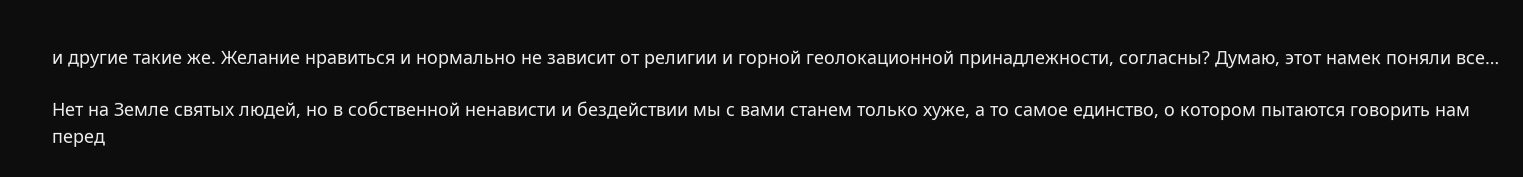и другие такие же. Желание нравиться и нормально не зависит от религии и горной геолокационной принадлежности, согласны? Думаю, этот намек поняли все…

Нет на Земле святых людей, но в собственной ненависти и бездействии мы с вами станем только хуже, а то самое единство, о котором пытаются говорить нам перед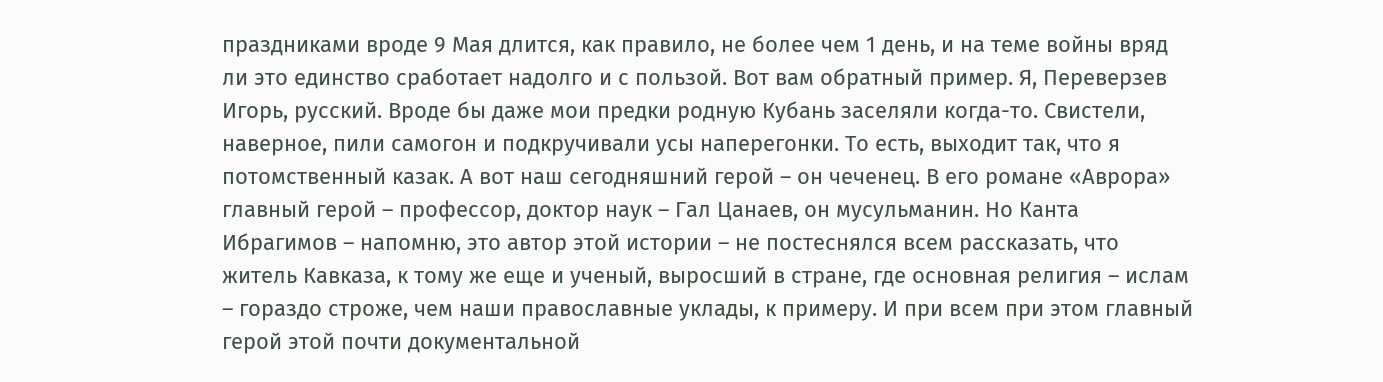праздниками вроде 9 Мая длится, как правило, не более чем 1 день, и на теме войны вряд ли это единство сработает надолго и с пользой. Вот вам обратный пример. Я, Переверзев Игорь, русский. Вроде бы даже мои предки родную Кубань заселяли когда-то. Свистели, наверное, пили самогон и подкручивали усы наперегонки. То есть, выходит так, что я потомственный казак. А вот наш сегодняшний герой – он чеченец. В его романе «Аврора» главный герой – профессор, доктор наук – Гал Цанаев, он мусульманин. Но Канта Ибрагимов – напомню, это автор этой истории – не постеснялся всем рассказать, что житель Кавказа, к тому же еще и ученый, выросший в стране, где основная религия – ислам – гораздо строже, чем наши православные уклады, к примеру. И при всем при этом главный герой этой почти документальной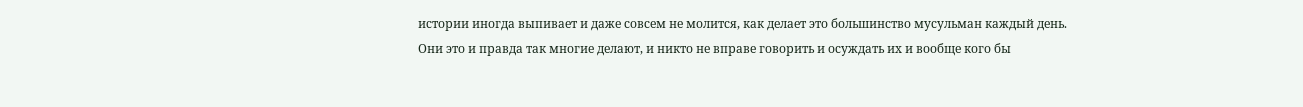истории иногда выпивает и даже совсем не молится, как делает это большинство мусульман каждый день. Они это и правда так многие делают, и никто не вправе говорить и осуждать их и вообще кого бы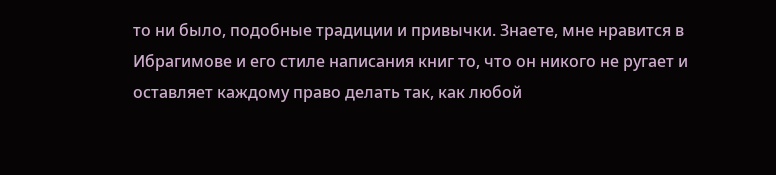то ни было, подобные традиции и привычки. Знаете, мне нравится в Ибрагимове и его стиле написания книг то, что он никого не ругает и оставляет каждому право делать так, как любой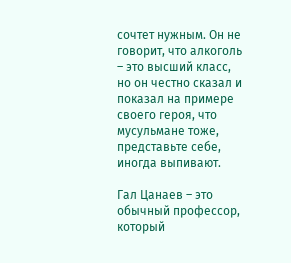сочтет нужным. Он не говорит, что алкоголь – это высший класс, но он честно сказал и показал на примере своего героя, что мусульмане тоже, представьте себе, иногда выпивают.

Гал Цанаев – это обычный профессор, который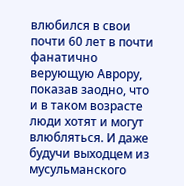влюбился в свои почти 60 лет в почти фанатично верующую Аврору, показав заодно, что и в таком возрасте люди хотят и могут влюбляться. И даже будучи выходцем из мусульманского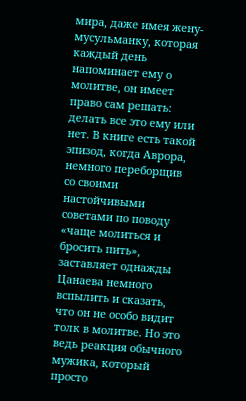мира, даже имея жену-мусульманку, которая каждый день напоминает ему о молитве, он имеет право сам решать: делать все это ему или нет. В книге есть такой эпизод, когда Аврора, немного переборщив со своими настойчивыми советами по поводу «чаще молиться и бросить пить», заставляет однажды Цанаева немного вспылить и сказать, что он не особо видит толк в молитве. Но это ведь реакция обычного мужика, который просто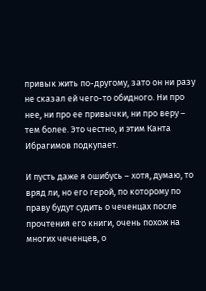привык жить по-другому, зато он ни разу не сказал ей чего-то обидного. Ни про нее, ни про ее привычки, ни про веру – тем более. Это честно, и этим Канта Ибрагимов подкупает.

И пусть даже я ошибусь – хотя, думаю, то вряд ли, но его герой, по которому по праву будут судить о чеченцах после прочтения его книги, очень похож на многих чеченцев, о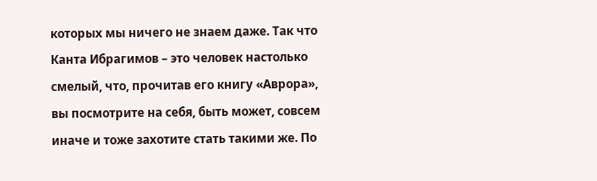которых мы ничего не знаем даже. Так что Канта Ибрагимов – это человек настолько смелый, что, прочитав его книгу «Аврора», вы посмотрите на себя, быть может, совсем иначе и тоже захотите стать такими же. По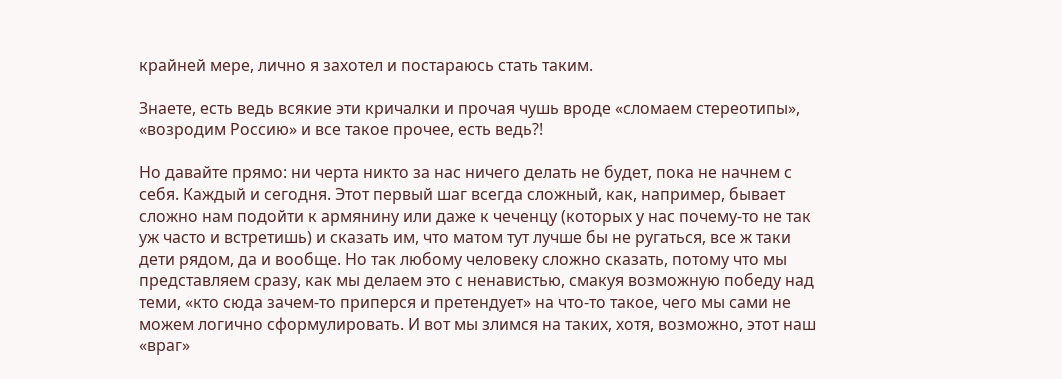крайней мере, лично я захотел и постараюсь стать таким.

Знаете, есть ведь всякие эти кричалки и прочая чушь вроде «сломаем стереотипы», «возродим Россию» и все такое прочее, есть ведь?!

Но давайте прямо: ни черта никто за нас ничего делать не будет, пока не начнем с себя. Каждый и сегодня. Этот первый шаг всегда сложный, как, например, бывает сложно нам подойти к армянину или даже к чеченцу (которых у нас почему-то не так уж часто и встретишь) и сказать им, что матом тут лучше бы не ругаться, все ж таки дети рядом, да и вообще. Но так любому человеку сложно сказать, потому что мы представляем сразу, как мы делаем это с ненавистью, смакуя возможную победу над теми, «кто сюда зачем-то приперся и претендует» на что-то такое, чего мы сами не можем логично сформулировать. И вот мы злимся на таких, хотя, возможно, этот наш «враг»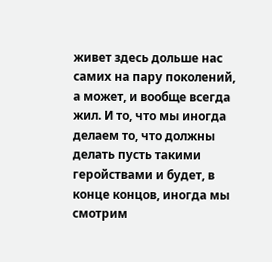живет здесь дольше нас самих на пару поколений, а может, и вообще всегда жил. И то, что мы иногда делаем то, что должны делать пусть такими геройствами и будет, в конце концов, иногда мы смотрим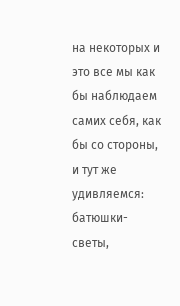на некоторых и это все мы как бы наблюдаем самих себя, как бы со стороны, и тут же удивляемся: батюшки-светы,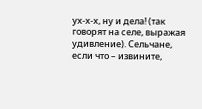ух-х-х, ну и дела! (так говорят на селе, выражая удивление). Сельчане, если что – извините,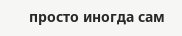просто иногда сам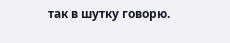так в шутку говорю.